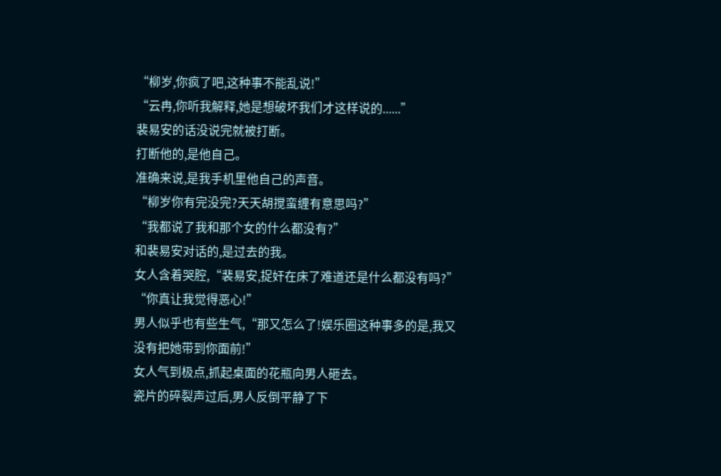“柳岁,你疯了吧,这种事不能乱说!”
“云冉,你听我解释,她是想破坏我们才这样说的......”
裴易安的话没说完就被打断。
打断他的,是他自己。
准确来说,是我手机里他自己的声音。
“柳岁你有完没完?天天胡搅蛮缠有意思吗?”
“我都说了我和那个女的什么都没有?”
和裴易安对话的,是过去的我。
女人含着哭腔,“裴易安,捉奸在床了难道还是什么都没有吗?”
“你真让我觉得恶心!”
男人似乎也有些生气,“那又怎么了!娱乐圈这种事多的是,我又没有把她带到你面前!”
女人气到极点,抓起桌面的花瓶向男人砸去。
瓷片的碎裂声过后,男人反倒平静了下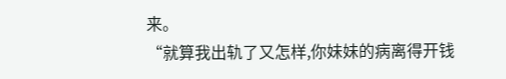来。
“就算我出轨了又怎样,你妹妹的病离得开钱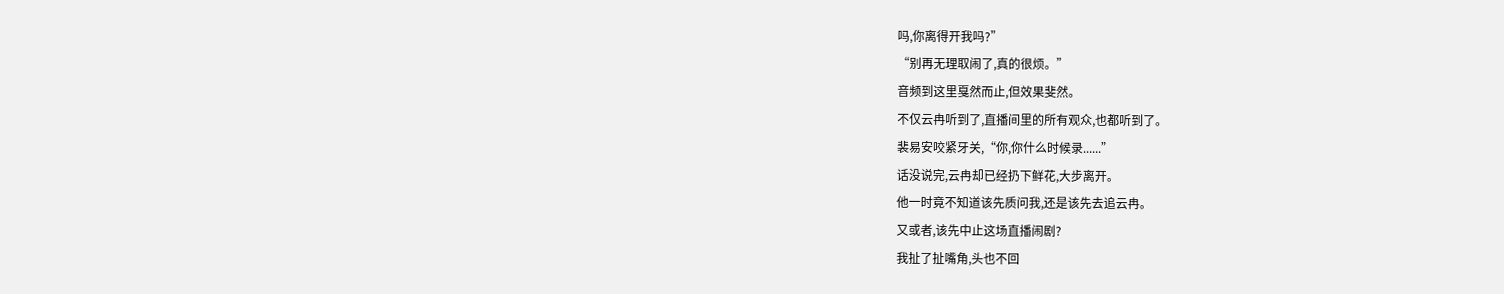吗,你离得开我吗?”
“别再无理取闹了,真的很烦。”
音频到这里戛然而止,但效果斐然。
不仅云冉听到了,直播间里的所有观众,也都听到了。
裴易安咬紧牙关,“你,你什么时候录......”
话没说完,云冉却已经扔下鲜花,大步离开。
他一时竟不知道该先质问我,还是该先去追云冉。
又或者,该先中止这场直播闹剧?
我扯了扯嘴角,头也不回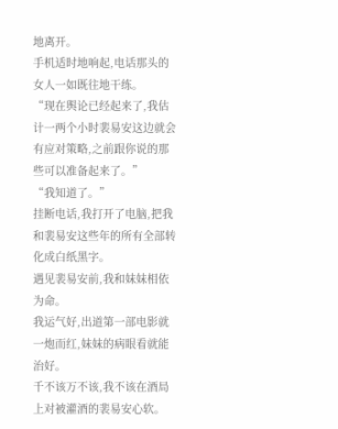地离开。
手机适时地响起,电话那头的女人一如既往地干练。
“现在舆论已经起来了,我估计一两个小时裴易安这边就会有应对策略,之前跟你说的那些可以准备起来了。”
“我知道了。”
挂断电话,我打开了电脑,把我和裴易安这些年的所有全部转化成白纸黑字。
遇见裴易安前,我和妹妹相依为命。
我运气好,出道第一部电影就一炮而红,妹妹的病眼看就能治好。
千不该万不该,我不该在酒局上对被灌酒的裴易安心软。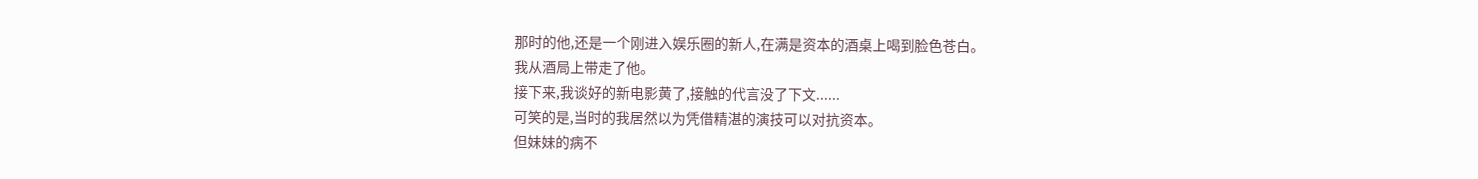那时的他,还是一个刚进入娱乐圈的新人,在满是资本的酒桌上喝到脸色苍白。
我从酒局上带走了他。
接下来,我谈好的新电影黄了,接触的代言没了下文......
可笑的是,当时的我居然以为凭借精湛的演技可以对抗资本。
但妹妹的病不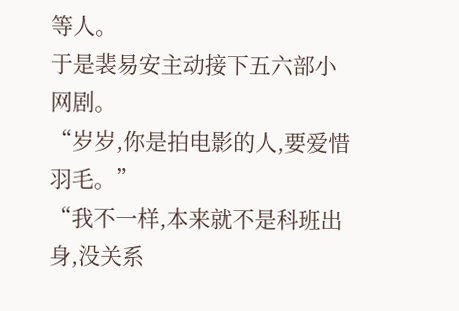等人。
于是裴易安主动接下五六部小网剧。
“岁岁,你是拍电影的人,要爱惜羽毛。”
“我不一样,本来就不是科班出身,没关系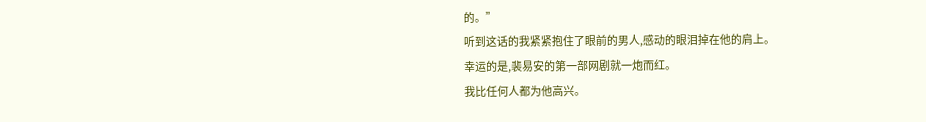的。”
听到这话的我紧紧抱住了眼前的男人,感动的眼泪掉在他的肩上。
幸运的是,裴易安的第一部网剧就一炮而红。
我比任何人都为他高兴。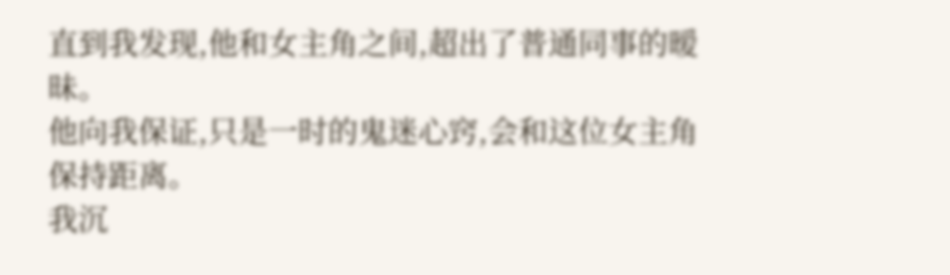直到我发现,他和女主角之间,超出了普通同事的暧昧。
他向我保证,只是一时的鬼迷心窍,会和这位女主角保持距离。
我沉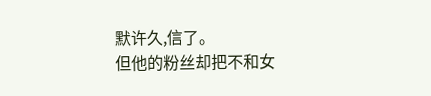默许久,信了。
但他的粉丝却把不和女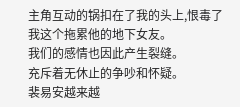主角互动的锅扣在了我的头上,恨毒了我这个拖累他的地下女友。
我们的感情也因此产生裂缝。
充斥着无休止的争吵和怀疑。
裴易安越来越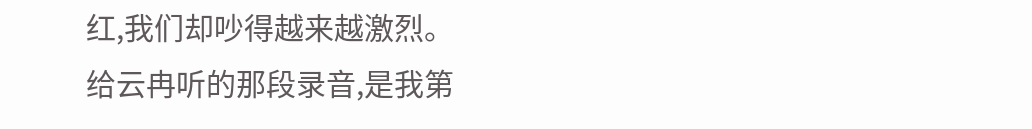红,我们却吵得越来越激烈。
给云冉听的那段录音,是我第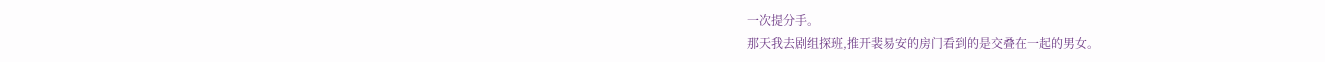一次提分手。
那天我去剧组探班,推开裴易安的房门看到的是交叠在一起的男女。